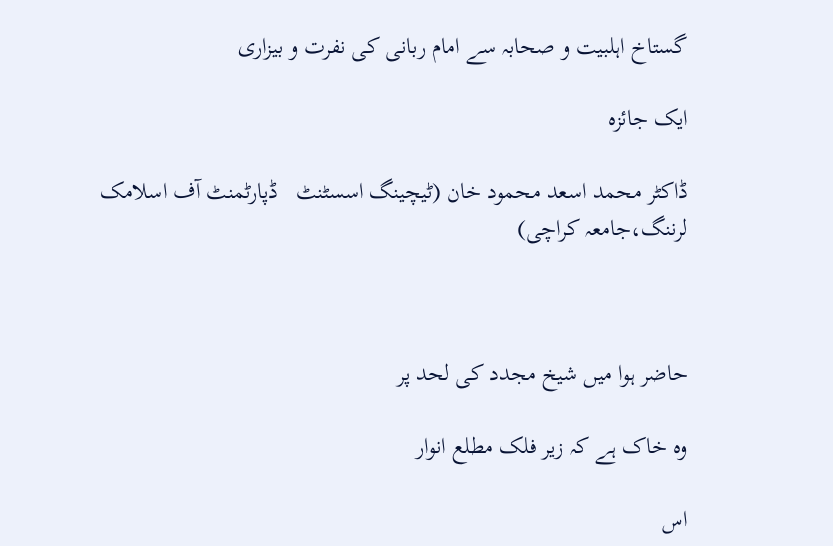گستاخ اہلبیت و صحابہ سے امام ربانی کی نفرت و بیزاری

ایک جائزہ

ڈاکٹر محمد اسعد محمود خان (ٹیچینگ اسسٹنٹ   ڈپارٹمنٹ آف اسلامک لرننگ،جامعہ کراچی)



حاضر ہوا میں شیخ مجدد کی لحد پر

وہ خاک ہے کہ زیر فلک مطلع انوار

اس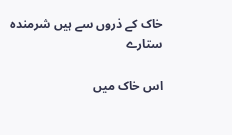خاک کے ذروں سے ہیں شرمندہ ستارے

اس خاک میں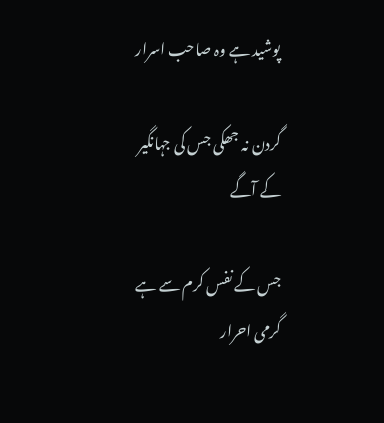پوشید ہے وہ صاحب اسرار

گردن نہ جھکی جس کی جہانگیر کے آگے

جس کے نفس کرم سے ہے گرمی احرار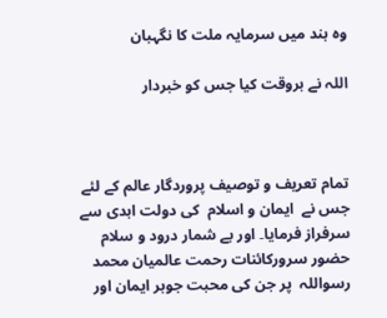وہ ہند میں سرمایہ ملت کا نگہبان

اللہ نے بروقت کیا جس کو خبردار



تمام تعریف و توصیف پروردگار عالم کے لئے جس نے  ایمان و اسلام  کی دولت ابدی سے سرفراز فرمایا۔ اور بے شمار درود و سلام حضور سرورکائنات رحمت عالمیان محمد رسواللہ  پر جن کی محبت جوہر ایمان اور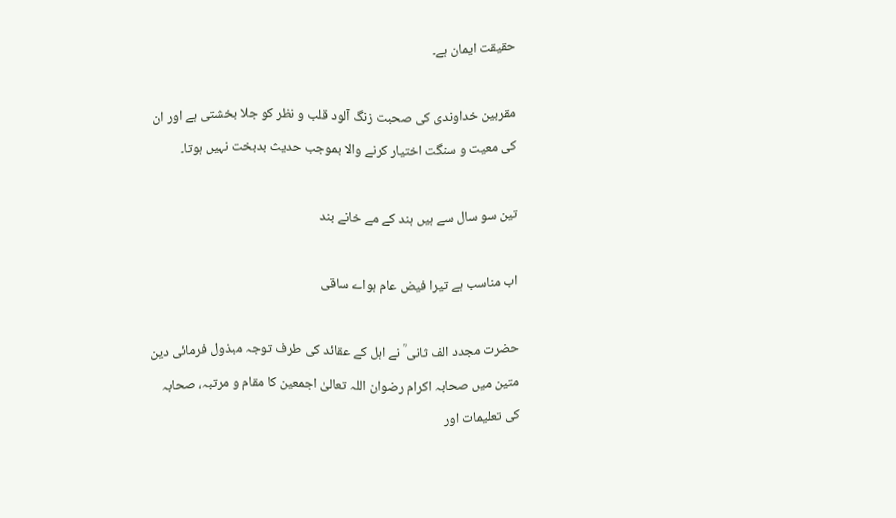حقیقت ایمان ہے۔

مقربین خداوندی کی صحبت زنگ آلود قلب و نظر کو جلا بخشتی ہے اور ان کی معیت و سنگت اختیار کرنے والا بموجب حدیث بدبخت نہیں ہوتا۔

تین سو سال سے ہیں ہند کے مے خانے بند

اب مناسب ہے تیرا فیض عام ہواے ساقی

حضرت مجدد الف ثانی ؒ نے اہل کے عقائد کی طرف توجہ مبذول فرمائی دین متین میں صحابہ اکرام رضوان اللہ تعالیٰ اجمعین کا مقام و مرتبہ، صحابہ کی تعلیمات اور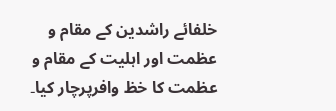خلفائے راشدین کے مقام و عظمت اور اہلیت کے مقام و عظمت کا خظ وافرپرچار کیا۔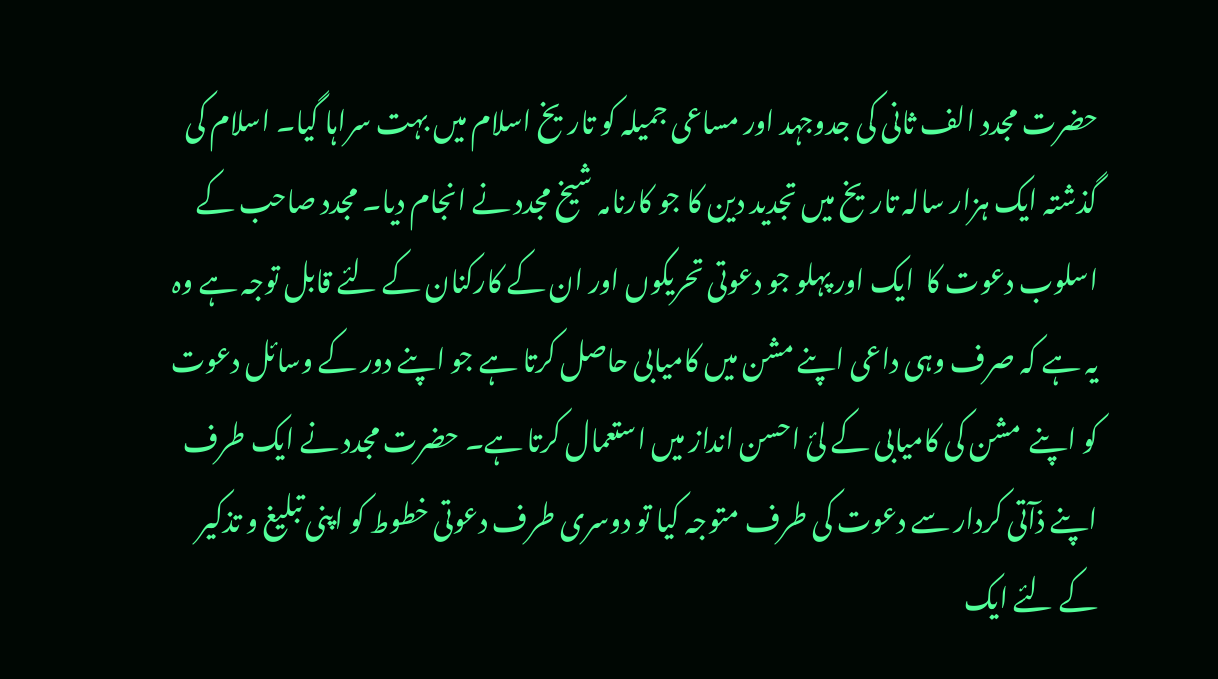حضرت مجدد الف ثانی کی جدوجہد اور مساعی جمیلہ کو تاریخ اسلام میں بہت سراہا گیا۔ اسلام کی گذشتہ ایک ہزار سالہ تاریخ میں تجدید دین کا جو کارنامہ شیخ مجدد نے انجام دیا۔ مجدد صاحب کے اسلوب دعوت کا  ایک اور پہلو جو دعوتی تحریکوں اور ان کے کارکنان کے لئے قابل توجہ ہے وہ یہ ہے کہ صرف وہی داعی اپنے مشن میں کامیابی حاصل کرتا ہے جو اپنے دور کے وسائل دعوت کو اپنے  مشن کی کامیابی کے لئ احسن انداز میں استعمال کرتا ہے۔ حضرت مجدد نے ایک طرف اپنے ذآتی کردار سے دعوت کی طرف متوجہ کیا تو دوسری طرف دعوتی خطوط کو اپنی تبلیغ و تذکیر کے لئے ایک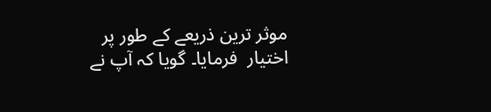موثر ترین ذریعے کے طور پر اختیار  فرمایا۔ گویا کہ آپ نے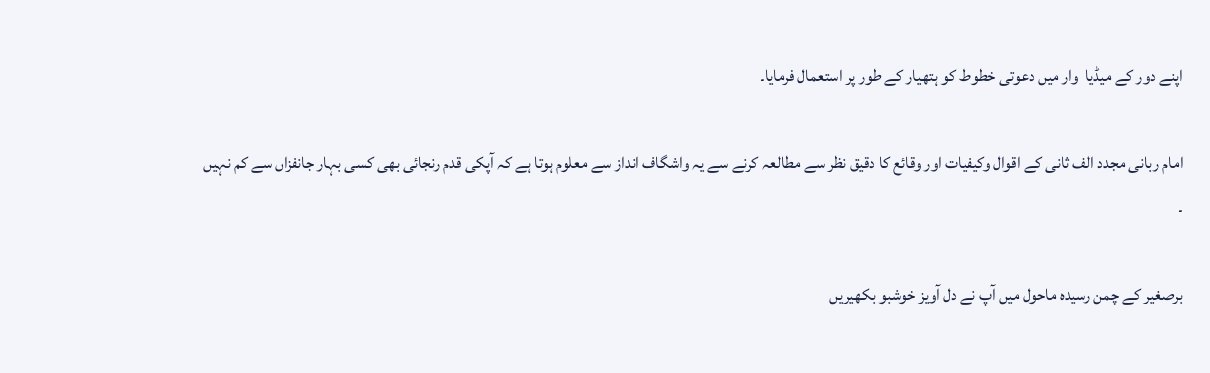اپنے دور کے میڈیا  وار میں دعوتی خطوط کو ہتھیار کے طور پر استعمال فرمایا۔

امام ربانی مجدد الف ثانی کے اقوال وکیفیات اور وقائع کا دقیق نظر سے مطالعہ کرنے سے یہ واشگاف انداز سے معلوم ہوتا ہے کہ آپکی قدم رنجائی بھی کسی بہار جانفزاں سے کم نہیں ۔

برصغیر کے چمن رسیدہ ماحول میں آپ نے دل آویز خوشبو بکھیریں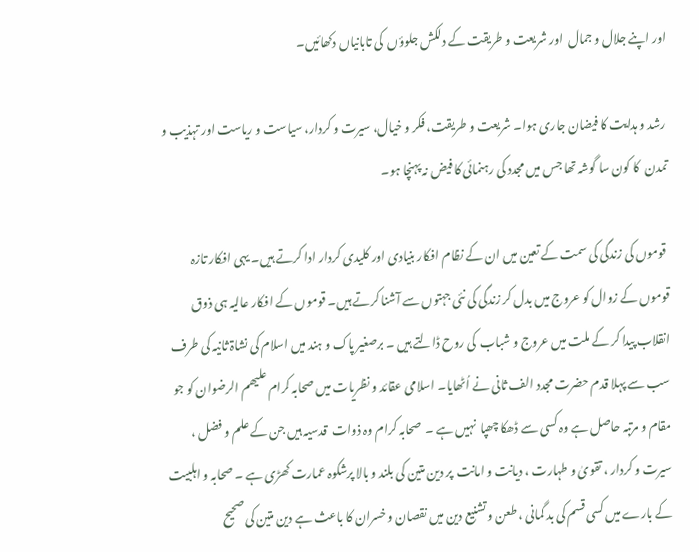اور اپنے جلال و جمال  اور شریعت و طریقت کے دلکش جلوؤں  کی تابانیاں دکھائیں۔

 رشد و ہدایت کا فیضان جاری ہوا۔ شریعت و طریقت، فکر و خیال، سیرت و کردار، سیاست و ریاست اور تہذیب و تمدن  کا کون سا گوشہ تھا جس میں مجدد کی رہنمائی کا فیض نہ پہنچا ہو۔

 قوموں کی زندگی کی سمت کے تعین میں ان کے نظام افکار بنیادی اور کلیدی کردار ادا کرتے ہیں۔ یہی افکار تازہ قوموں کے زوال کو عروج میں بدل کر زندگی کی نئی جہتوں سے آشنا کرتے ہیں۔ قوموں کے افکار عالیہ ہی ذوق انقلاب پیدا کر کے ملت میں عروج و شباب  کی روح ڈالتے ہیں ۔ برصغیر پاک و ہند میں اسلام کی نشاۃ ثانیہ کی طرف سب سے پہلا قدم حضرت مجدد الف ثانی نے اُٹھایا۔ اسلامی عقائد و نظریات میں صحابہ کرام علیھم الرضوان کو جو مقام و مرتبہ حاصل ہے وہ کسی سے ڈھکا چھپا  نہیں ہے ۔  صحابہ کرام وہ ذوات  قدسیہ ہیں جن کے علم و فضل ، سیرت و کردار ، تقویٰ و طہارت ، دیانت و امانت  پر دین متین کی بلند و بالا پرشکوہ عمارت کھڑی ہے ۔ صحابہ و اہلبیت کے بارے میں کسی قسم کی بد گمانی ، طعن و تشنیع دین میں نقصان و خسران کا باعث ہے دین متین کی صحیح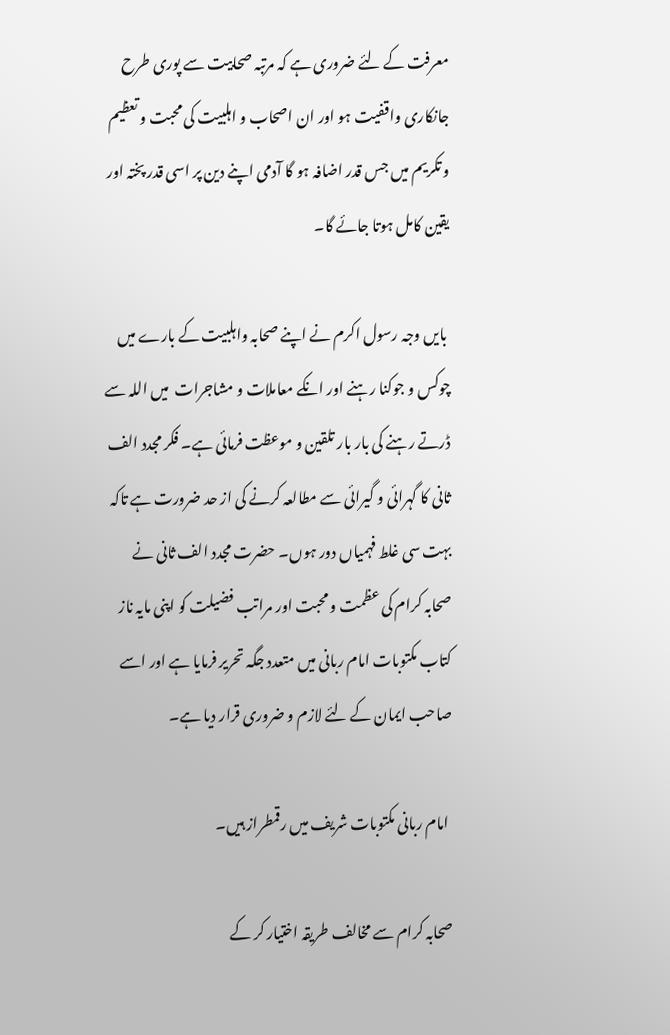معرفت کے لئے ضروری ہے کہ مرتبہ صحابیت سے پوری طرح جانکاری واقفیت ہو اور ان اصحاب و اہلبیت کی محبت و تعظیم و تکریم میں جس قدر اضافہ ہو گا آدمی اپنے دین پر اسی قدر پختہ اور یقین کامل ہوتا جائے گا۔

 بایں وجہ رسول اکرم نے اپنے صحابہ واہلبیت کے بارے میں چوکس و جوکنا رہنے اور انکے معاملات و مشاجرات  میں اللہ سے ڈرتے رہنے کی بار بار تلقین و موعظت فرمائی ہے۔ فکر مجدد الف ثانی کا گہرائی و گیرائی سے مطالعہ کرنے کی از حد ضرورت ہے تاکہ بہت سی غلط فہمیاں دور ہوں۔ حضرت مجدد الف ثانی نے صحابہ کرام کی عظمت و محبت اور مراتب فضیلت کو اپنی مایہ ناز کتاب مکتوبات امام ربانی میں متعدد جگہ تحریر فرمایا ہے اور اسے صاحب ایمان کے لئے لازم و ضروری قرار دیا ہے۔

 امام ربانی مکتوبات شریف میں رقمطراز ہیں۔

صحابہ کرام سے مخالف طریقہ اختیار کر کے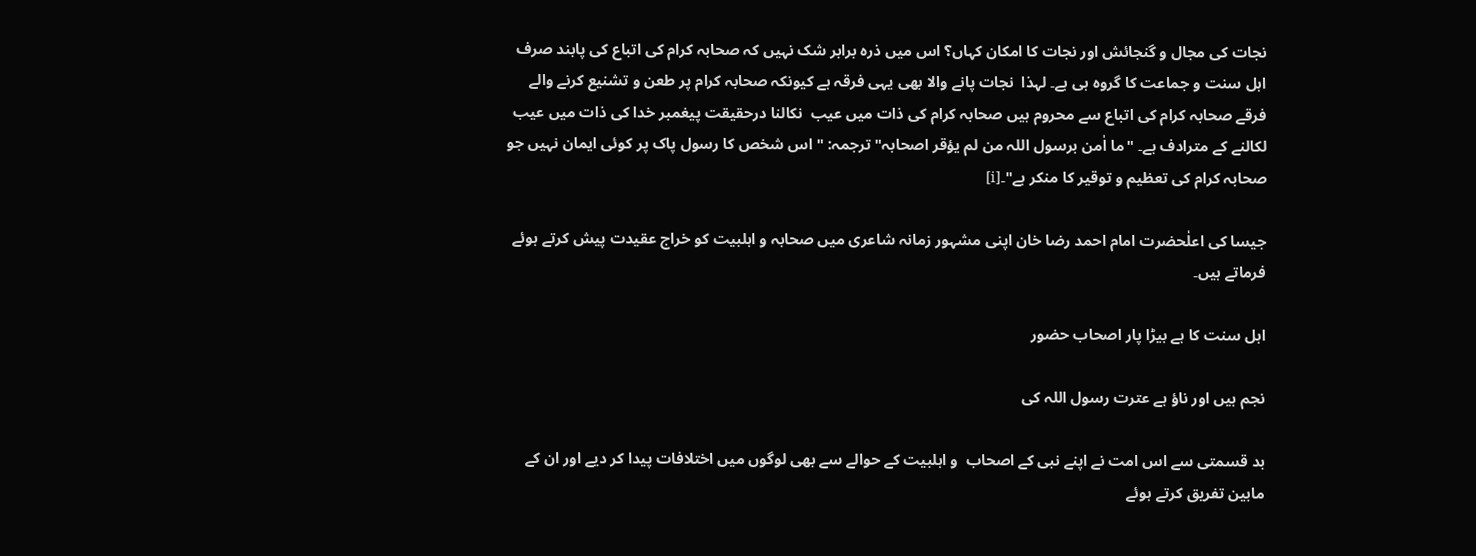نجات کی مجال و گنجائش اور نجات کا امکان کہاں؟ اس میں ذرہ برابر شک نہیں کہ صحابہ کرام کی اتباع کی پابند صرف اہل سنت و جماعت کا گروہ ہی ہے۔ لہذا  نجات پانے والا بھی یہی فرقہ ہے کیونکہ صحابہ کرام پر طعن و تشنیع کرنے والے فرقے صحابہ کرام کی اتباع سے محروم ہیں صحابہ کرام کی ذات میں عیب  نکالنا درحقیقت پیغمبر خدا کی ذات میں عیب لکالنے کے مترادف ہے۔ "ما اٰمن برسول اللہ من لم یؤقر اصحابہ" ترجمہ: "اس شخص کا رسول پاک پر کوئی ایمان نہیں جو صحابہ کرام کی تعظیم و توقیر کا منکر ہے"۔[i]

جیسا کی اعلٰحضرت امام احمد رضا خان اپنی مشہور زمانہ شاعری میں صحابہ و اہلبیت کو خراج عقیدت پیش کرتے ہوئے فرماتے ہیں۔

اہل سنت کا ہے بیڑا پار اصحاب حضور

نجم ہیں اور ناؤ ہے عترت رسول اللہ کی

بد قسمتی سے اس امت نے اپنے نبی کے اصحاب  و اہلبیت کے حوالے سے بھی لوگوں میں اختلافات پیدا کر دیے اور ان کے مابین تفریق کرتے ہوئے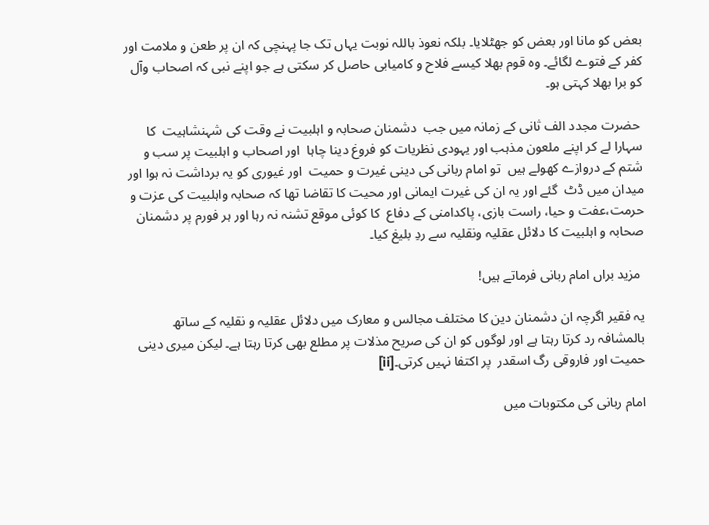بعض کو مانا اور بعض کو جھٹلایا۔ بلکہ نعوذ باللہ نوبت یہاں تک جا پہنچی کہ ان پر طعن و ملامت اور کفر کے فتوے لگائے۔ وہ قوم بھلا کیسے فلاح و کامیابی حاصل کر سکتی ہے جو اپنے نبی کہ اصحاب وآل کو برا بھلا کہتی ہو۔

 حضرت مجدد الف ثانی کے زمانہ میں جب  دشمنان صحابہ و اہلبیت نے وقت کی شہنشاہیت  کا سہارا لے کر اپنے ملعون مذہب اور یہودی نظریات کو فروغ دینا چاہا  اور اصحاب و اہلبیت پر سب و شتم کے دروازے کھولے ہیں  تو امام ربانی کی دینی غیرت و حمیت  اور غیوری کو یہ برداشت نہ ہوا اور میدان میں ڈٹ  گئے اور یہ ان کی غیرت ایمانی اور محیت کا تقاضا تھا کہ صحابہ واہلبیت کی عزت و حرمت،عفت و حیا، راست بازی، پاکدامنی کے دفاع  کا کوئی موقع تشنہ نہ رہا اور ہر فورم پر دشمنان صحابہ و اہلبیت کا دلائل عقلیہ ونقلیہ سے ردِ بلیغ کیا۔

 مزید براں امام ربانی فرماتے ہیں!

یہ فقیر اگرچہ ان دشمنان دین کا مختلف مجالس و معارک میں دلائل عقلیہ و نقلیہ کے ساتھ بالمشافہ رد کرتا رہتا ہے اور لوگوں کو ان کی صریح مذلات پر مطلع بھی کرتا رہتا ہے۔ لیکن میری دینی حمیت اور فاروقی رگ اسقدر  پر اکتفا نہیں کرتی۔[ii]

امام ربانی کی مکتوبات میں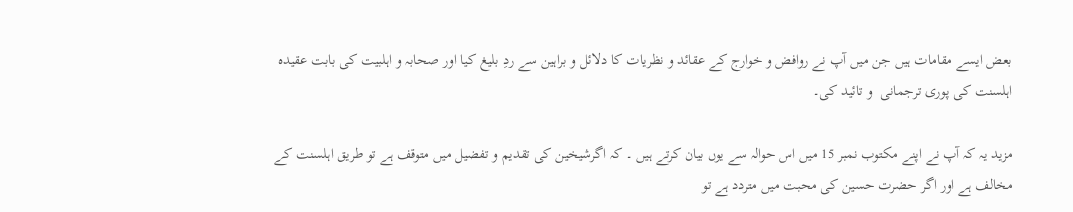بعض ایسے مقامات ہیں جن میں آپ نے روافض و خوارج کے عقائد و نظریات کا دلائل و براہین سے ردِ بلیغ کیا اور صحابہ و اہلبیت کی بابت عقیدہ اہلسنت کی پوری ترجمانی  و تائید کی۔

مزید یہ کہ آپ نے اپنے مکتوب نمبر 15 میں اس حوالہ سے یوں بیان کرتے ہیں ۔ کہ اگرشیخین کی تقدیم و تفضیل میں متوقف ہے تو طریق اہلسنت کے مخالف ہے اور اگر حضرت حسین کی محبت میں متردد ہے تو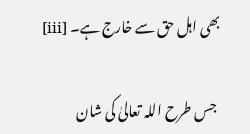بھی اہل حق سے خارج ہے۔ [iii]

 جس طرح اللہ تعالیٰ کی شان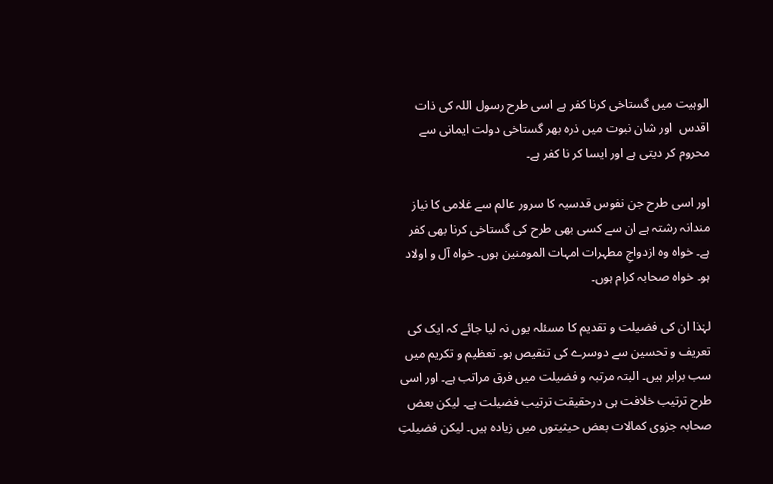الوہیت میں گستاخی کرنا کفر ہے اسی طرح رسول اللہ کی ذات اقدس  اور شان نبوت میں ذرہ بھر گستاخی دولت ایمانی سے محروم کر دیتی ہے اور ایسا کر نا کفر ہے۔

اور اسی طرح جن نفوس قدسیہ کا سرور عالم سے غلامی کا نیاز مندانہ رشتہ ہے ان سے کسی بھی طرح کی گستاخی کرنا بھی کفر ہے۔ خواہ وہ ازدواجِ مطہرات امہات المومنین ہوں۔ خواہ آل و اولاد ہو۔ خواہ صحابہ کرام ہوں۔

لہٰذا ان کی فضیلت و تقدیم کا مسئلہ یوں نہ لیا جائے کہ ایک کی تعریف و تحسین سے دوسرے کی تنقیص ہو۔ تعظیم و تکریم میں سب برابر ہیں۔ البتہ مرتبہ و فضیلت میں فرق مراتب ہے۔ اور اسی طرح ترتیب خلافت ہی درحقیقت ترتیب فضیلت ہے۔ لیکن بعض صحابہ جزوی کمالات بعض حیثیتوں میں زیادہ ہیں۔ لیکن فضیلتِ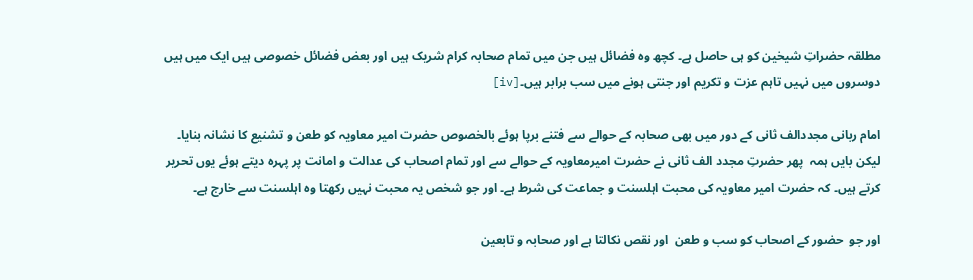مطلقہ حضراتِ شیخین کو ہی حاصل ہے۔ کچھ وہ فضائل ہیں جن میں تمام صحابہ کرام شریک ہیں اور بعض فضائل خصوصی ہیں ایک میں ہیں دوسروں میں نہیں تاہم عزت و تکریم اور جنتی ہونے میں سب برابر ہیں۔[iv]

امام ربانی مجددالف ثانی کے دور میں بھی صحابہ کے حوالے سے فتنے برپا ہوئے بالخصوص حضرت امیر معاویہ کو طعن و تشنیع کا نشانہ بنایا۔ لیکن بایں ہمہ  پھر حضرتِ مجدد الف ثانی نے حضرت امیرمعاویہ کے حوالے سے اور تمام اصحاب کی عدالت و امانت پر پہرہ دیتے ہوئے یوں تحریر کرتے ہیں۔ کہ حضرت امیر معاویہ کی محبت اہلسنت و جماعت کی شرط ہے۔ اور جو شخص یہ محبت نہیں رکھتا وہ اہلسنت سے خارج ہے۔

اور جو  حضور کے اصحاب کو سب و طعن  اور نقص نکالتا ہے اور صحابہ و تابعین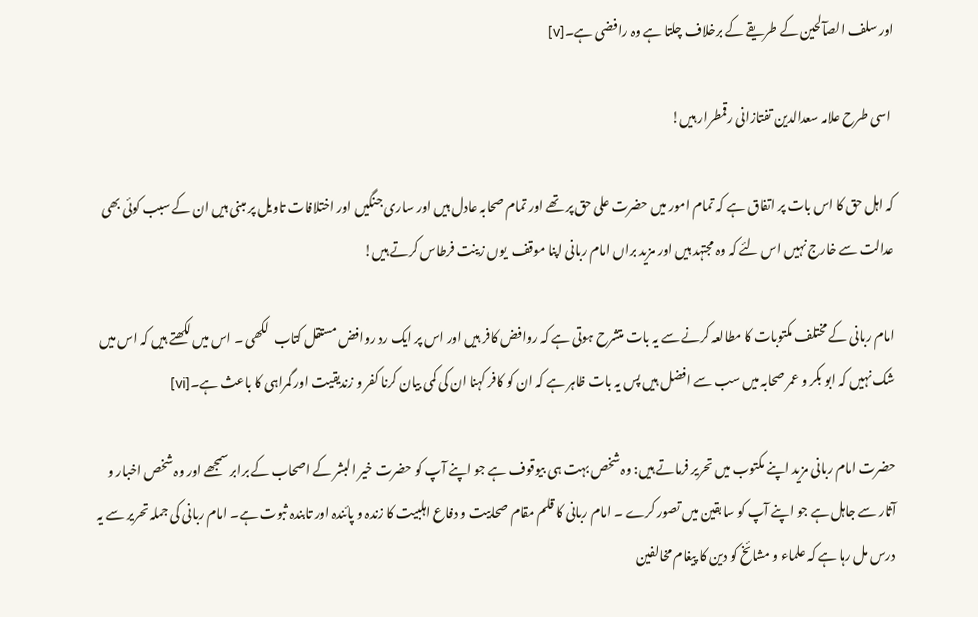اور سلف الصآلحین کے طریقے کے برخلاف چلتا ہے وہ رافضی ہے۔[v]

 اسی طرح علامہ سعدالدین تفتازانی رقمطرار ہیں!

کہ اہل حق کا اس بات پر اتفاق ہے کہ تمام امور میں حضرت علی حق پر تھے اور تمام صحابہ عادل ہیں اور ساری جنگیں اور اختلافات تاویل پر مبنی ہیں ان کے سبب کوئی بھی عدالت سے خارج نہیں اس لئے کہ وہ مجتہد ہیں اور مزید براں امام ربانی اپنا موقف  یوں زینت فرطاس کرتے ہیں!

امام ربانی کے مختلف مکتوبات کا مطالعہ کرنے سے یہ بات متشرح ہوتی ہے کہ روافض کافر ہیں اور اس پر ایک رد روافض مستقل کتاب  لکھی ۔ اس میں لکھتے ہیں کہ اس میں شک نہیں کہ ابو بکر و عمر صحابہ میں سب سے افضل ہیں پس یہ بات ظاہر ہے کہ ان کو کافر کہنا ان کی کمی بیان کرنا کفر و زندیقیت اور گمراہی کا باعث ہے۔[vi]

حضرت امام ربانی مزید اپنے مکتوب میں تحریر فرماتے ہیں: وہ شخص بہت ہی بیوقوف ہے جو اپنے آپ کو حضرت خیر البشر کے اصحاب کے برابر سمجھے اور وہ شخص اخبار و آثار سے جاہل ہے جو اپنے آپ کو سابقین میں تصور کرے ۔ امام ربانی کا قلم مقام صحابیت و دفاع اہلبیت کا زندہ و پائندہ اور تابندہ ثبوت ہے۔ امام ربانی کی جملہ تحریر سے یہ  درس مل رہا ہے کہ علماء و مشائخ کو دین کا پیغام مخالفین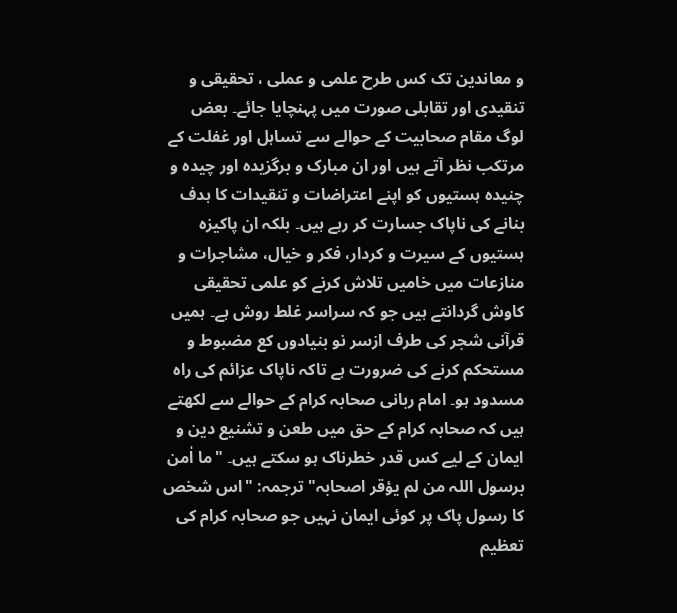و معاندین تک کس طرح علمی و عملی ، تحقیقی و تنقیدی اور تقابلی صورت میں پہنچایا جائے۔ بعض لوگ مقام صحابیت کے حوالے سے تساہل اور غفلت کے مرتکب نظر آتے ہیں اور ان مبارک و برگزیدہ اور چیدہ و چنیدہ ہستیوں کو اپنے اعتراضات و تنقیدات کا ہدف بنانے کی ناپاک جسارت کر رہے ہیں۔ بلکہ ان پاکیزہ ہستیوں کے سیرت و کردار، فکر و خیال، مشاجرات و منازعات میں خامیں تلاش کرنے کو علمی تحقیقی کاوش گردانتے ہیں جو کہ سراسر غلط روش ہے۔ ہمیں قرآنی شجر کی طرف ازسر نو بنیادوں کع مضبوط و مستحکم کرنے کی ضرورت ہے تاکہ ناپاک عزائم کی راہ مسدود ہو۔ امام ربانی صحابہ کرام کے حوالے سے لکھتے ہیں کہ صحابہ کرام کے حق میں طعن و تشنیع دین و ایمان کے لیے کس قدر خطرناک ہو سکتے ہیں۔ "ما اٰمن برسول اللہ من لم یؤقر اصحابہ" ترجمہ: "اس شخص کا رسول پاک پر کوئی ایمان نہیں جو صحابہ کرام کی تعظیم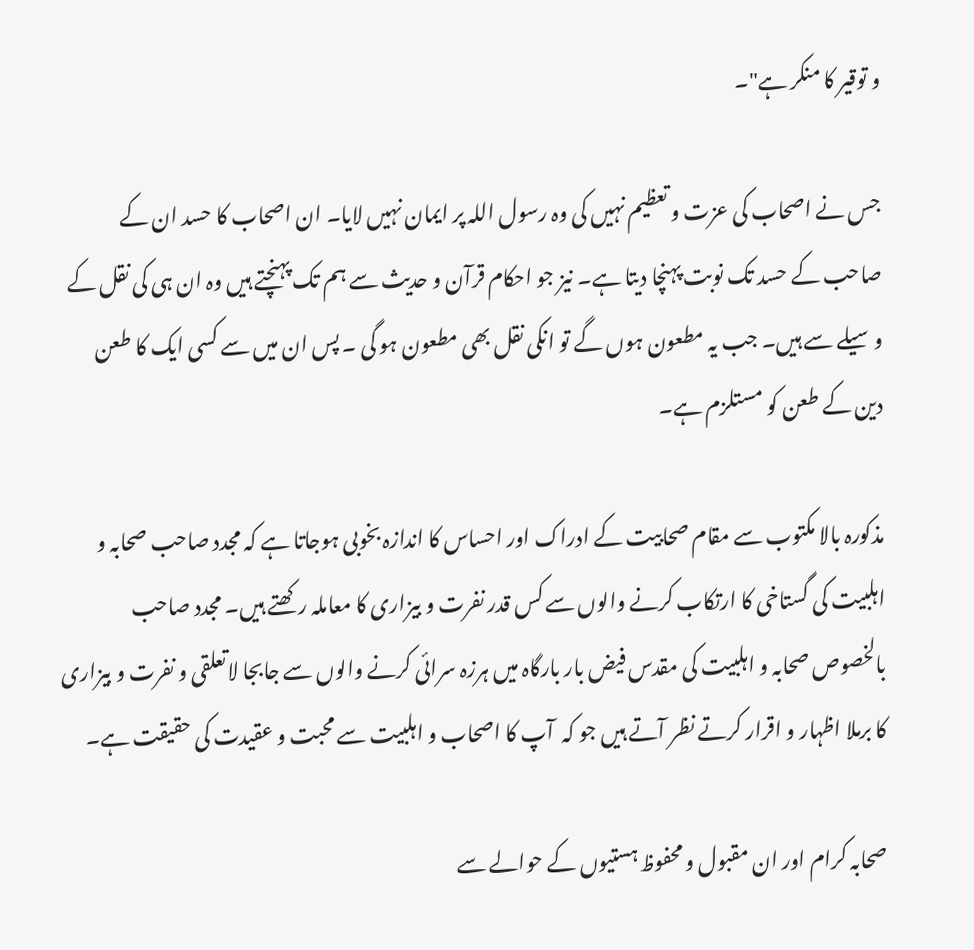و توقیر کا منکر ہے"۔

جس نے اصحاب کی عزت و تعظیم نہیں کی وہ رسول اللہ پر ایمان نہیں لایا۔ ان اصحاب کا حسد ان کے صاحب کے حسد تک نوبت پہنچا دیتا ہے۔ نیز جو احکام قرآن و حدیث سے ہم تک پہنچتے ہیں وہ ان ہی کی نقل کے وسیلے سے ہیں۔ جب یہ مطعون ہوں گے تو انکی نقل بھی مطعون ہو گی ۔ پس ان میں سے کسی ایک کا طعن دین کے طعن کو مستلزم ہے۔

مذکورہ بالا مکتوب سے مقام صحابیت کے ادراک اور احساس کا اندازہ بخوبی ہوجاتا ہے کہ مجدد صاحب صحابہ و اہلبیت کی گستاخی کا ارتکاب کرنے والوں سے کس قدر نفرت و بیزاری کا معاملہ رکھتے ہیں۔ مجدد صاحب بالخصوص صحابہ و اہلبیت کی مقدس فیض بار بارگاہ میں ہرزہ سرائی کرنے والوں سے جابجا لاتعلقی و نفرت و بیزاری کا برملا اظہار و اقرار کرتے نظر آتے ہیں جو کہ  آپ کا اصحاب و اہلبیت سے محبت و عقیدت کی حقیقت ہے۔

صحابہ کرام اور ان مقبول و محفوظ ہستیوں کے حوالے سے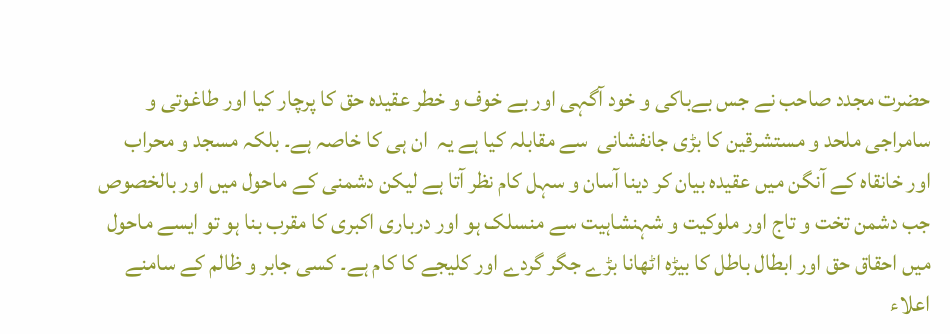حضرت مجدد صاحب نے جس بےباکی و خود آگہی اور بے خوف و خطر عقیدہ حق کا پرچار کیا اور طاغوتی و سامراجی ملحد و مستشرقین کا بڑی جانفشانی  سے مقابلہ کیا ہے یہ  ان ہی کا خاصہ ہے۔ بلکہ مسجد و محراب اور خانقاہ کے آنگن میں عقیدہ بیان کر دینا آسان و سہل کام نظر آتا ہے لیکن دشمنی کے ماحول میں اور بالخصوص جب دشمن تخت و تاج اور ملوکیت و شہنشاہیت سے منسلک ہو اور درباری اکبری کا مقرب بنا ہو تو ایسے ماحول میں احقاق حق اور ابطال باطل کا بیڑہ اٹھانا بڑے جگر گردے اور کلیجے کا کام ہے۔ کسی جابر و ظالم کے سامنے اعلاء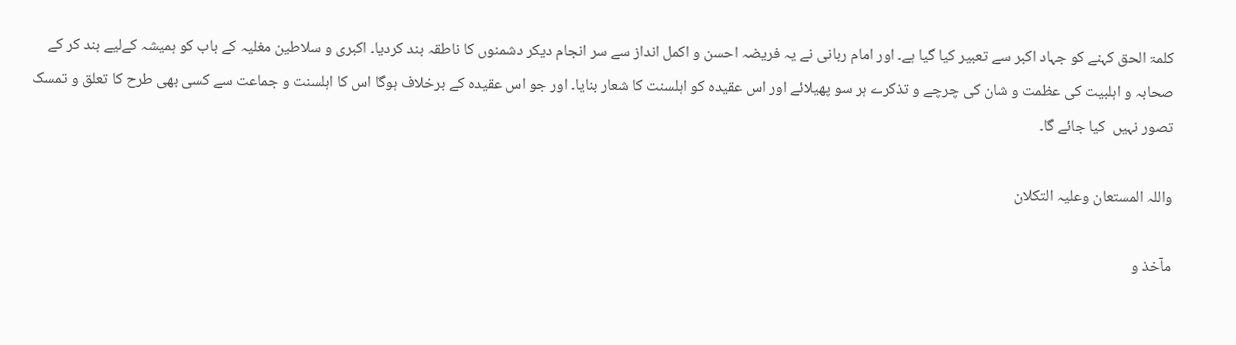کلمۃ الحق کہنے کو جہاد اکبر سے تعبیر کیا گیا ہے۔ اور امام ربانی نے یہ فریضہ احسن و اکمل انداز سے سر انجام دیکر دشمنوں کا ناطقہ بند کردیا۔ اکبری و سلاطین مغلیہ کے باب کو ہمیشہ کےلیے بند کر کے صحابہ و اہلبیت کی عظمت و شان کی چرچے و تذکرے ہر سو پھیلائے اور اس عقیدہ کو اہلسنت کا شعار بنایا۔ اور جو اس عقیدہ کے برخلاف ہوگا اس کا اہلسنت و جماعت سے کسی بھی طرح کا تعلق و تمسک تصور نہیں  کیا جائے گا۔

واللہ المستعان وعلیہ التکلان

مآخذ و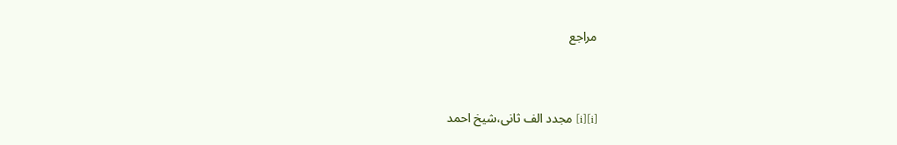مراجع



[i][i] مجدد الف ثانی،شیخ احمد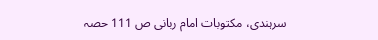سرہندی، مکتوبات امام ربانی ص 111 حصہ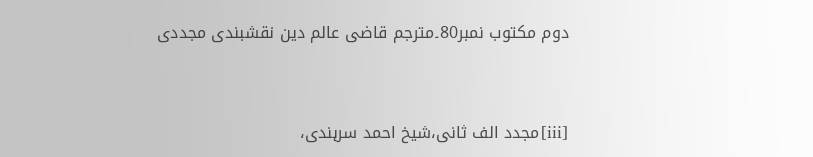دوم مکتوب نمبر80۔مترجم قاضی عالم دین نقشبندی مجددی



[iii]مجدد الف ثانی،شیخ احمد سرہندی،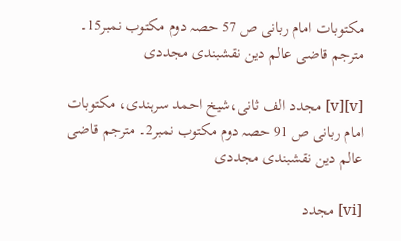مکتوبات امام ربانی ص 57 حصہ دوم مکتوب نمبر15۔ مترجم قاضی عالم دین نقشبندی مجددی

[v][v] مجدد الف ثانی،شیخ احمد سرہندی، مکتوبات امام ربانی ص 91 حصہ دوم مکتوب نمبر2۔ مترجم قاضی عالم دین نقشبندی مجددی

[vi] مجدد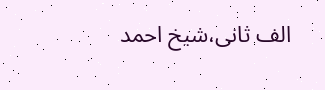الف ثانی،شیخ احمد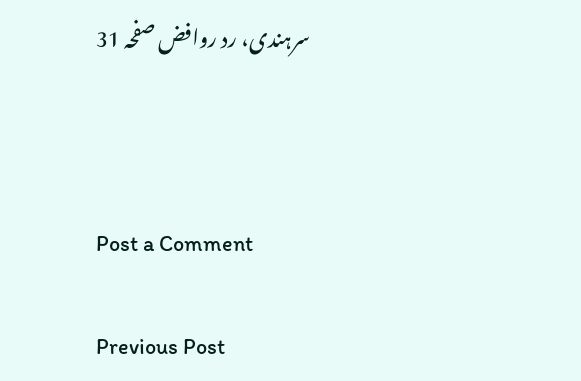سرہندی، رد روافض صفحہ 31



Post a Comment

Previous Post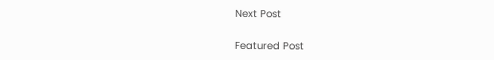Next Post

Featured Post